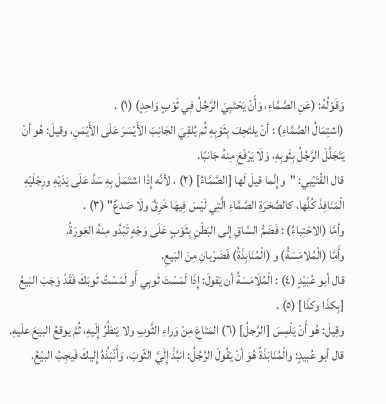وَقَوْلُهُ: (عَنِ الصَّمَّاءِ، وَأَنْ يَحْتَبِيَ الرَّجُلُ فِي ثَوْبٍ وَاحِدٍ) (١) .
(اشتِمَالُ الصَّمَّاءِ) : أنْ يلتَحِفَ بِثَوْبِهِ ثُم يُلقِيَ الجَانِبَ الأَيْسَرَ عَلَى الأَيْمَنِ، وقيلَ: هُو أنْ يَتَجَلَّلَ الرَّجُلُ بِثَوبِهِ، وَلَا يَرْفَعَ مِنهُ جَانبًا.
قال القُتَيْبي: "وإِنَّما قيلَ لَها [الصَّمَّاءُ] (٢) ، لأنَّه إِذَا اشتَمَلَ بِهِ سَدَّ عَلَى يَدَيْهِ ورِجْلَيْهِ الْمَنَافِذَ كُلَّها، كالصَّخرَةِ الصَّمَّاءِ الَّتِي لَيْسَ فِيهَا خَرِقٌ ولَا صَدعٌ" (٣) .
وأمَّا (الاحْتِباءُ) : فَضَمُّ السَّاقِ إلى البَطْنِ بِثَوْبٍ عَلَى وَجْهٍ تَبْدُو مِنهُ العَورَةُ.
وأَمَّا (الْمُلامَسَةُ) و (الْمُنَابِذَةُ) فَضَرْبانِ مِنَ البَيعِ.
قال أبو عُبَيْدٍ (٤) : الْمُلَامَسَةُ أن يَقولَ: إِذَا لَمَسْتَ ثَوبِي أَو لَمَسْتُ ثَوبَكَ فَقَدْ وَجَبَ البَيعُ [بِكذَا وكذَا] (٥) .
وقِيلَ: هُو أَنْ يَلْمِسَ [الرَّجلُ] (٦) المَتَاعَ مِنْ وَراءِ الثَّوبِ ولا يَنظُرُ إِلَيهِ، ثُمَّ يوقعُ البيعَ علَيهِ.
قال أبو عُبيدٍ: والْمُنَابَذَةُ هُوَ أنْ يَقُولَ الرَّجُلُ: انبُذْ إِلَيَّ الثّوبَ، وَأَنْبَذُهُ إِليكَ فَيجِبُ البيْعُ.